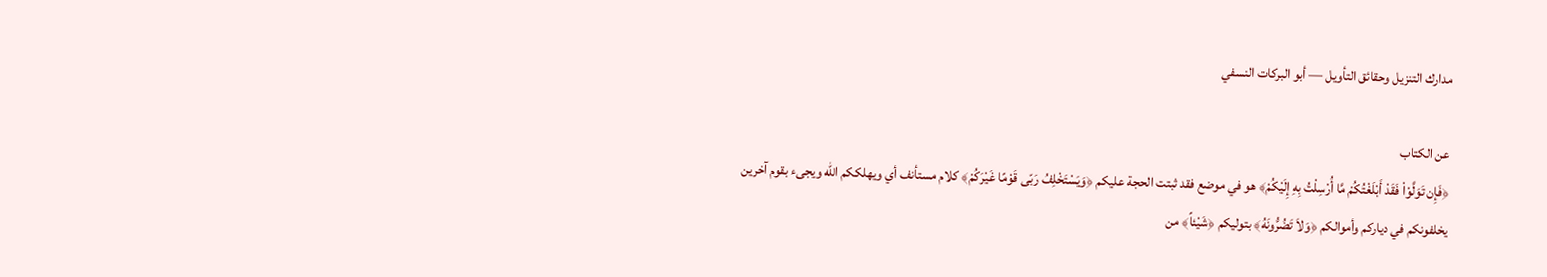مدارك التنزيل وحقائق التأويل — أبو البركات النسفي

عن الكتاب
﴿فَإِن تَوَلَّوْاْ فَقَدْ أَبْلَغْتُكُمْ مَّا أُرْسِلْتُ بِهِ إِلَيْكُمْ﴾ هو في موضع فقد ثبتت الحجة عليكم ﴿وَيَسْتَخْلِفُ رَبّى قَوْمًا غَيْرَكُمْ﴾ كلام مستأنف أي ويهلككم الله ويجىء بقوم آخرين يخلفونكم في دياركم وأموالكم ﴿وَلاَ تَضُرُّونَهُ﴾ بتوليكم ﴿شَيْئاً﴾ من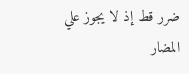ضرر قط إذ لا يجوز علي المضار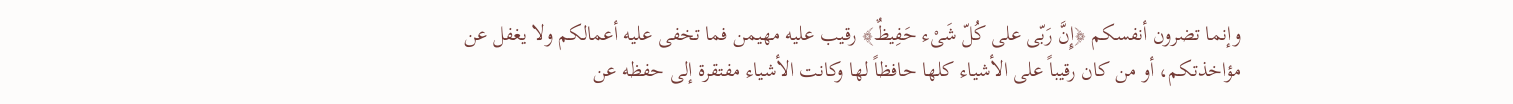وإنما تضرون أنفسكم ﴿إِنَّ رَبّى على كُلّ شَىْء حَفِيظٌ﴾ رقيب عليه مهيمن فما تخفى عليه أعمالكم ولا يغفل عن مؤاخذتكم، أو من كان رقيباً على الأشياء كلها حافظاً لها وكانت الأشياء مفتقرة إلى حفظه عن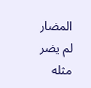المضار لم يضر مثله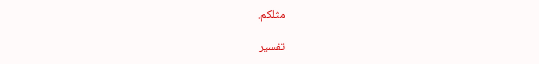مثلكم.

تفسير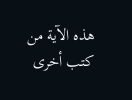هذه الآية من كتب أخرى